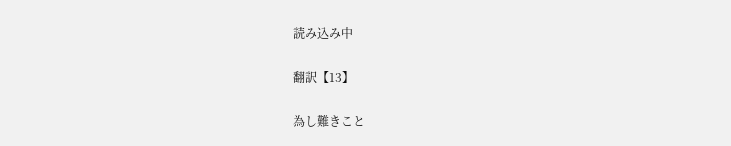読み込み中

翻訳【13】

為し難きこと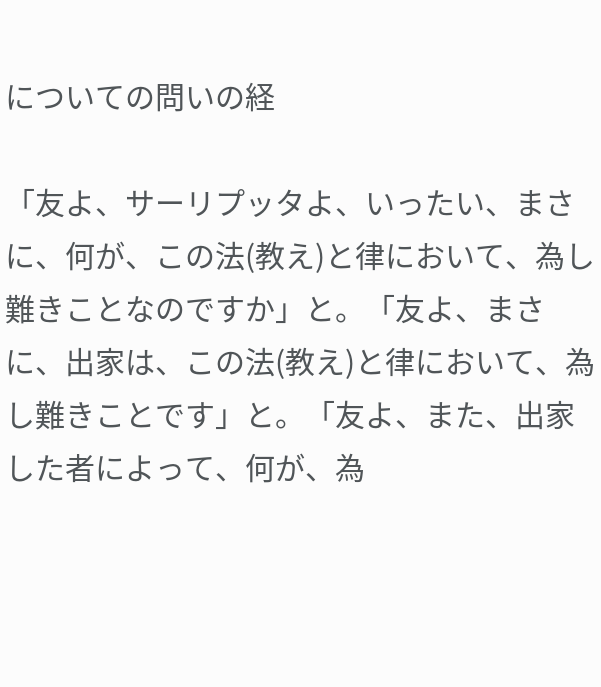についての問いの経

「友よ、サーリプッタよ、いったい、まさに、何が、この法(教え)と律において、為し難きことなのですか」と。「友よ、まさに、出家は、この法(教え)と律において、為し難きことです」と。「友よ、また、出家した者によって、何が、為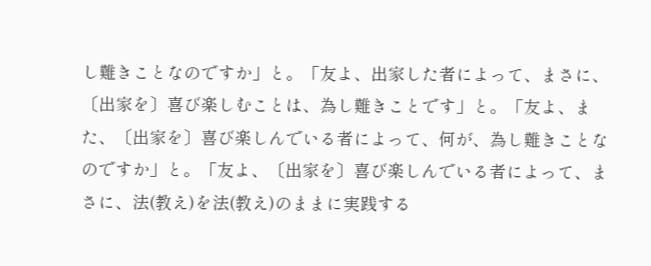し難きことなのですか」と。「友よ、出家した者によって、まさに、〔出家を〕喜び楽しむことは、為し難きことです」と。「友よ、また、〔出家を〕喜び楽しんでいる者によって、何が、為し難きことなのですか」と。「友よ、〔出家を〕喜び楽しんでいる者によって、まさに、法(教え)を法(教え)のままに実践する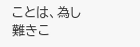ことは、為し難きこ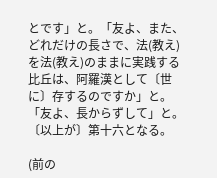とです」と。「友よ、また、どれだけの長さで、法(教え)を法(教え)のままに実践する比丘は、阿羅漢として〔世に〕存するのですか」と。「友よ、長からずして」と。〔以上が〕第十六となる。

(前の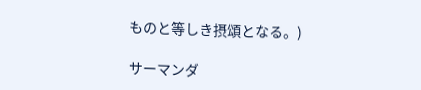ものと等しき摂頌となる。)

サーマンダ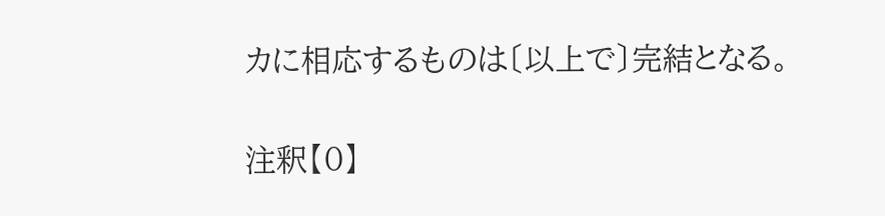カに相応するものは〔以上で〕完結となる。

注釈【0】